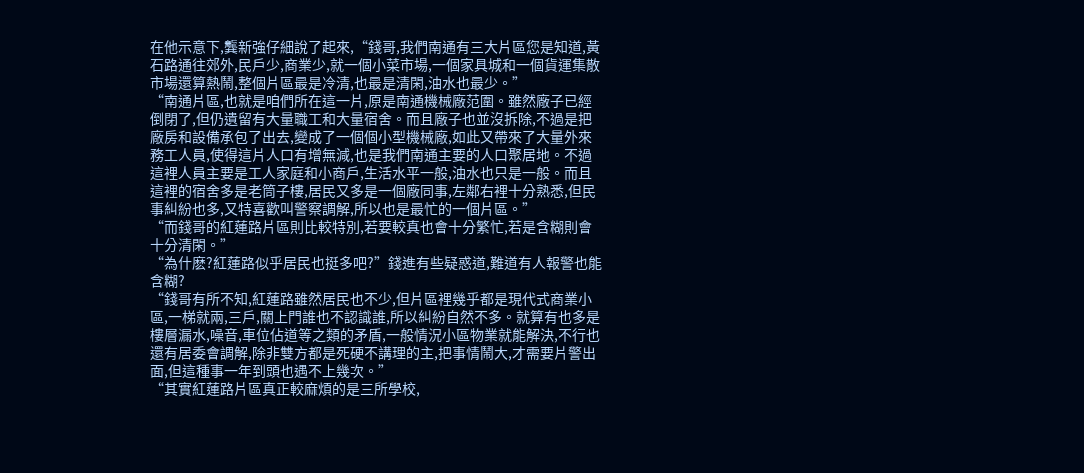在他示意下,龔新強仔細說了起來,“錢哥,我們南通有三大片區您是知道,黃石路通往郊外,民戶少,商業少,就一個小菜市場,一個家具城和一個貨運集散市場還算熱鬧,整個片區最是冷清,也最是清閑,油水也最少。”
“南通片區,也就是咱們所在這一片,原是南通機械廠范圍。雖然廠子已經倒閉了,但仍遺留有大量職工和大量宿舍。而且廠子也並沒拆除,不過是把廠房和設備承包了出去,變成了一個個小型機械廠,如此又帶來了大量外來務工人員,使得這片人口有增無減,也是我們南通主要的人口聚居地。不過這裡人員主要是工人家庭和小商戶,生活水平一般,油水也只是一般。而且這裡的宿舍多是老筒子樓,居民又多是一個廠同事,左鄰右裡十分熟悉,但民事糾紛也多,又特喜歡叫警察調解,所以也是最忙的一個片區。”
“而錢哥的紅蓮路片區則比較特別,若要較真也會十分繁忙,若是含糊則會十分清閑。”
“為什麽?紅蓮路似乎居民也挺多吧?”錢進有些疑惑道,難道有人報警也能含糊?
“錢哥有所不知,紅蓮路雖然居民也不少,但片區裡幾乎都是現代式商業小區,一梯就兩,三戶,關上門誰也不認識誰,所以糾紛自然不多。就算有也多是樓層漏水,噪音,車位佔道等之類的矛盾,一般情況小區物業就能解決,不行也還有居委會調解,除非雙方都是死硬不講理的主,把事情鬧大,才需要片警出面,但這種事一年到頭也遇不上幾次。”
“其實紅蓮路片區真正較麻煩的是三所學校,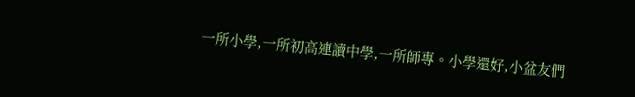一所小學,一所初高連讀中學,一所師專。小學還好,小盆友們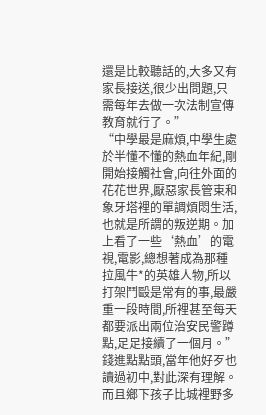還是比較聽話的,大多又有家長接送,很少出問題,只需每年去做一次法制宣傳教育就行了。”
“中學最是麻煩,中學生處於半懂不懂的熱血年紀,剛開始接觸社會,向往外面的花花世界,厭惡家長管束和象牙塔裡的單調煩悶生活,也就是所謂的叛逆期。加上看了一些‘熱血’的電視,電影,總想著成為那種拉風牛*的英雄人物,所以打架鬥毆是常有的事,最嚴重一段時間,所裡甚至每天都要派出兩位治安民警蹲點,足足接續了一個月。”
錢進點點頭,當年他好歹也讀過初中,對此深有理解。而且鄉下孩子比城裡野多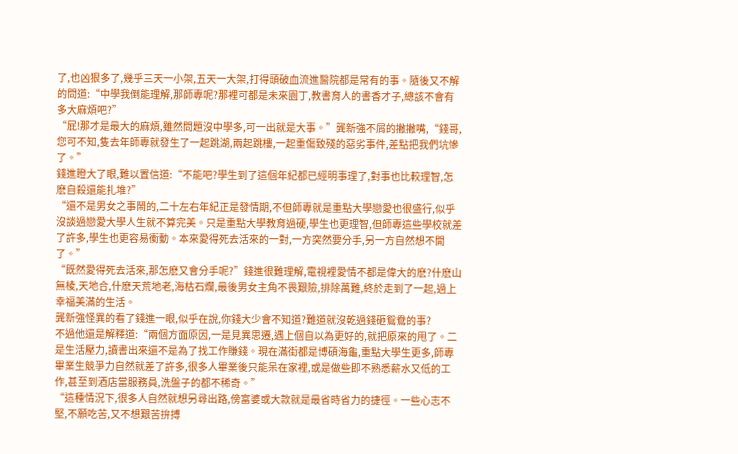了,也凶狠多了,幾乎三天一小架,五天一大架,打得頭破血流進醫院都是常有的事。隨後又不解的問道:“中學我倒能理解,那師專呢?那裡可都是未來園丁,教書育人的書香才子,總該不會有多大麻煩吧?”
“屁!那才是最大的麻煩,雖然問題沒中學多,可一出就是大事。”龔新強不屑的撇撇嘴,“錢哥,您可不知,隻去年師專就發生了一起跳湖,兩起跳樓,一起重傷致殘的惡劣事件,差點把我們坑慘了。”
錢進瞪大了眼,難以置信道:“不能吧?學生到了這個年紀都已經明事理了,對事也比較理智,怎麽自殺還能扎堆?”
“還不是男女之事鬧的,二十左右年紀正是發情期,不但師專就是重點大學戀愛也很盛行,似乎沒談過戀愛大學人生就不算完美。只是重點大學教育過硬,學生也更理智,但師專這些學校就差了許多,學生也更容易衝動。本來愛得死去活來的一對,一方突然要分手,另一方自然想不開了。”
“既然愛得死去活來,那怎麽又會分手呢?”錢進很難理解,電視裡愛情不都是偉大的麽?什麽山無棱,天地合,什麽天荒地老,海枯石爛,最後男女主角不畏艱險,排除萬難,終於走到了一起,過上幸福美滿的生活。
龔新強怪異的看了錢進一眼,似乎在說,你錢大少會不知道?難道就沒乾過錢砸鴛鴦的事?
不過他還是解釋道:“兩個方面原因,一是見異思遷,遇上個自以為更好的,就把原來的甩了。二是生活壓力,讀書出來還不是為了找工作賺錢。現在滿街都是博碩海龜,重點大學生更多,師專畢業生競爭力自然就差了許多,很多人畢業後只能呆在家裡,或是做些即不熟悉薪水又低的工作,甚至到酒店當服務員,洗盤子的都不稀奇。”
“這種情況下,很多人自然就想另尋出路,傍富婆或大款就是最省時省力的捷徑。一些心志不堅,不願吃苦,又不想艱苦拚搏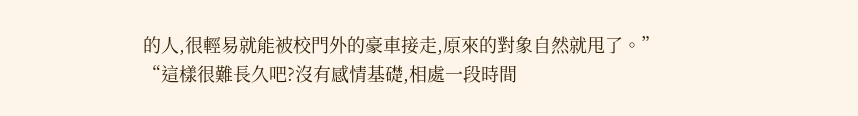的人,很輕易就能被校門外的豪車接走,原來的對象自然就甩了。”
“這樣很難長久吧?沒有感情基礎,相處一段時間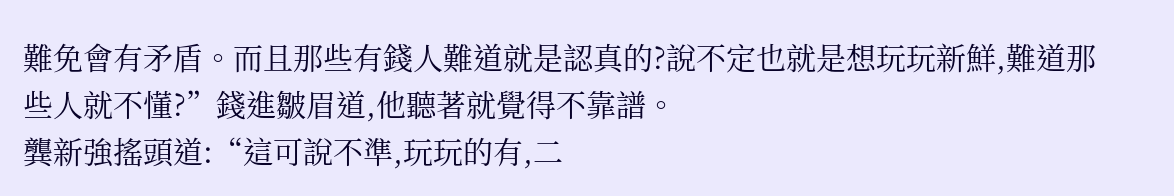難免會有矛盾。而且那些有錢人難道就是認真的?說不定也就是想玩玩新鮮,難道那些人就不懂?”錢進皺眉道,他聽著就覺得不靠譜。
龔新強搖頭道:“這可說不準,玩玩的有,二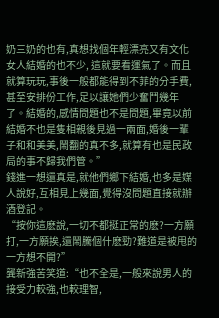奶三奶的也有,真想找個年輕漂亮又有文化女人結婚的也不少, 這就要看運氣了。而且就算玩玩,事後一般都能得到不菲的分手費,甚至安排份工作,足以讓她們少奮鬥幾年了。結婚的,感情問題也不是問題,畢竟以前結婚不也是隻相親後見過一兩面,婚後一輩子和和美美,鬧翻的真不多,就算有也是民政局的事不歸我們管。”
錢進一想還真是,就他們鄉下結婚,也多是媒人說好,互相見上幾面,覺得沒問題直接就辦酒登記。
“按你這麽說,一切不都挺正常的麽?一方願打,一方願挨,還鬧騰個什麽勁?難道是被甩的一方想不開?”
龔新強苦笑道:“也不全是,一般來說男人的接受力較強,也較理智,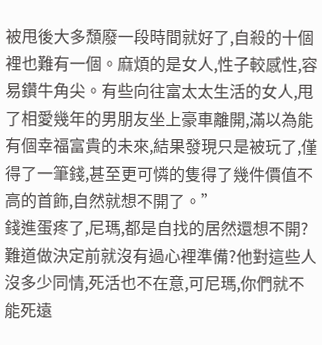被甩後大多頹廢一段時間就好了,自殺的十個裡也難有一個。麻煩的是女人,性子較感性,容易鑽牛角尖。有些向往富太太生活的女人,甩了相愛幾年的男朋友坐上豪車離開,滿以為能有個幸福富貴的未來,結果發現只是被玩了,僅得了一筆錢,甚至更可憐的隻得了幾件價值不高的首飾,自然就想不開了。”
錢進蛋疼了,尼瑪,都是自找的居然還想不開?難道做決定前就沒有過心裡準備?他對這些人沒多少同情,死活也不在意,可尼瑪,你們就不能死遠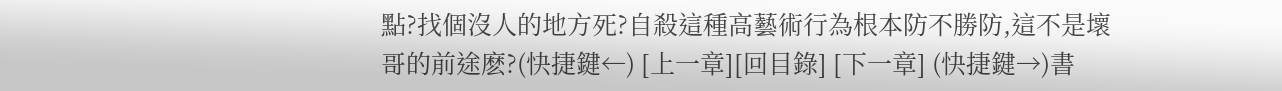點?找個沒人的地方死?自殺這種高藝術行為根本防不勝防,這不是壞哥的前途麽?(快捷鍵←) [上一章][回目錄] [下一章] (快捷鍵→)書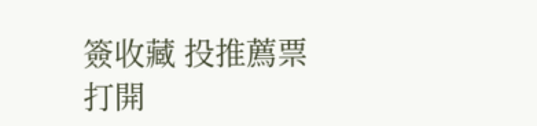簽收藏 投推薦票 打開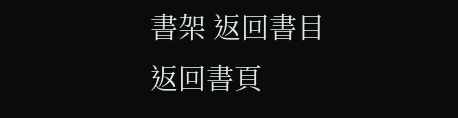書架 返回書目 返回書頁